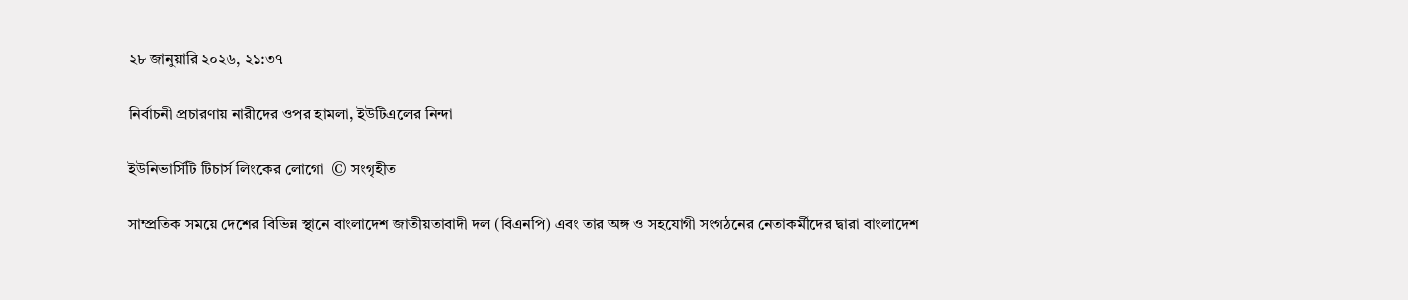২৮ জানুয়ারি ২০২৬, ২১:৩৭

নির্বাচনী প্রচারণায় নারীদের ওপর হামলা, ইউটিএলের নিন্দা

ইউনিভার্সিটি টিচার্স লিংকের লোগো  © সংগৃহীত

সাম্প্রতিক সময়ে দেশের বিভিন্ন স্থানে বাংলাদেশ জাতীয়তাবাদী দল (বিএনপি) এবং তার অঙ্গ ও সহযোগী সংগঠনের নেতাকর্মীদের দ্বারা বাংলাদেশ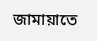জামায়াতে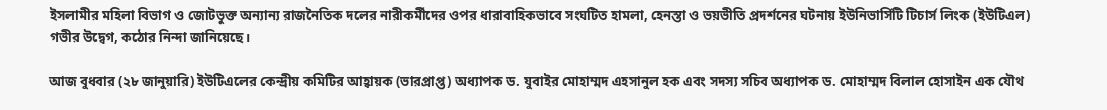ইসলামীর মহিলা বিভাগ ও জোটভুক্ত অন্যান্য রাজনৈতিক দলের নারীকর্মীদের ওপর ধারাবাহিকভাবে সংঘটিত হামলা, হেনস্তা ও ভয়ভীতি প্রদর্শনের ঘটনায় ইউনিভার্সিটি টিচার্স লিংক (ইউটিএল) গভীর উদ্বেগ, কঠোর নিন্দা জানিয়েছে।

আজ বুধবার (২৮ জানুয়ারি) ইউটিএলের কেন্দ্রীয় কমিটির আহ্বায়ক (ভারপ্রাপ্ত) অধ্যাপক ড. যুবাইর মোহাম্মদ এহসানুল হক এবং সদস্য সচিব অধ্যাপক ড. মোহাম্মদ বিলাল হোসাইন এক যৌথ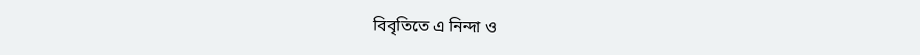বিবৃতিতে এ নিন্দা ও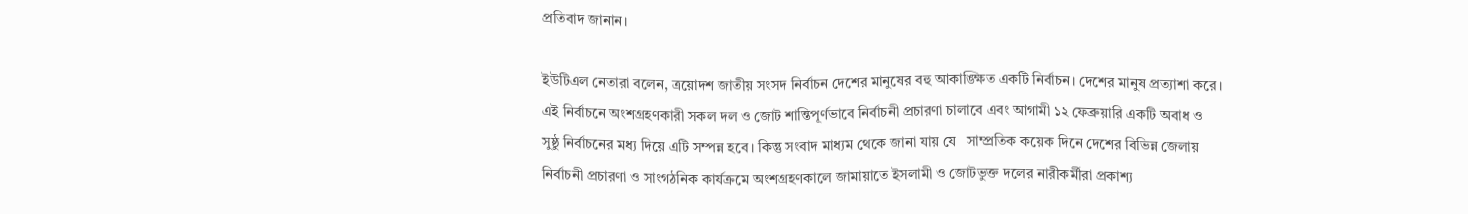প্রতিবাদ জানান।

ইউটিএল নেতারা বলেন, ত্রয়োদশ জাতীয় সংসদ নির্বাচন দেশের মানুষের বহু আকাঙ্ক্ষিত একটি নির্বাচন। দেশের মানুষ প্রত্যাশা করে।  এই নির্বাচনে অংশগ্রহণকারী সকল দল ও জোট শান্তিপূর্ণভাবে নির্বাচনী প্রচারণা চালাবে এবং আগামী ১২ ফেব্রুয়ারি একটি অবাধ ও সুষ্ঠু নির্বাচনের মধ্য দিয়ে এটি সম্পন্ন হবে। কিন্তু সংবাদ মাধ্যম থেকে জানা যায় যে   সাম্প্রতিক কয়েক দিনে দেশের বিভিন্ন জেলায় নির্বাচনী প্রচারণা ও সাংগঠনিক কার্যক্রমে অংশগ্রহণকালে জামায়াতে ইসলামী ও জোটভুক্ত দলের নারীকর্মীরা প্রকাশ্য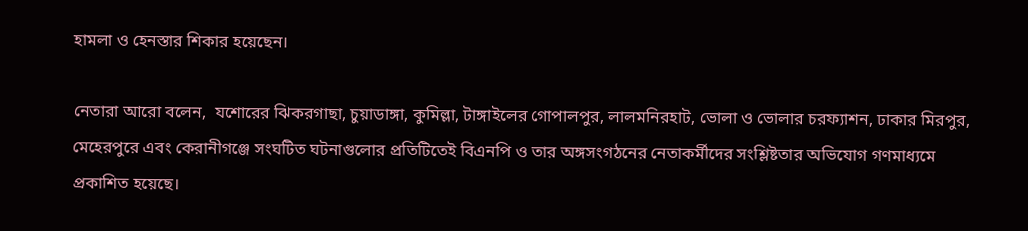হামলা ও হেনস্তার শিকার হয়েছেন।

নেতারা আরো বলেন,  যশোরের ঝিকরগাছা, চুয়াডাঙ্গা, কুমিল্লা, টাঙ্গাইলের গোপালপুর, লালমনিরহাট, ভোলা ও ভোলার চরফ্যাশন, ঢাকার মিরপুর, মেহেরপুরে এবং কেরানীগঞ্জে সংঘটিত ঘটনাগুলোর প্রতিটিতেই বিএনপি ও তার অঙ্গসংগঠনের নেতাকর্মীদের সংশ্লিষ্টতার অভিযোগ গণমাধ্যমে প্রকাশিত হয়েছে।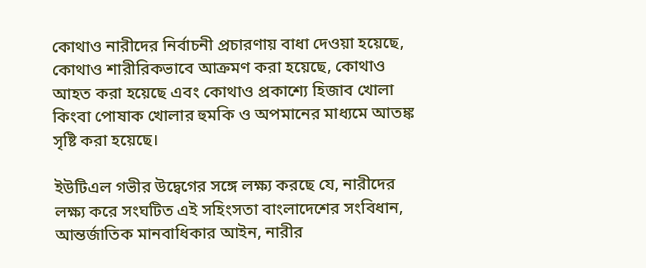কোথাও নারীদের নির্বাচনী প্রচারণায় বাধা দেওয়া হয়েছে, কোথাও শারীরিকভাবে আক্রমণ করা হয়েছে, কোথাও আহত করা হয়েছে এবং কোথাও প্রকাশ্যে হিজাব খোলা কিংবা পোষাক খোলার হুমকি ও অপমানের মাধ্যমে আতঙ্ক সৃষ্টি করা হয়েছে।

ইউটিএল গভীর উদ্বেগের সঙ্গে লক্ষ্য করছে যে, নারীদের লক্ষ্য করে সংঘটিত এই সহিংসতা বাংলাদেশের সংবিধান, আন্তর্জাতিক মানবাধিকার আইন, নারীর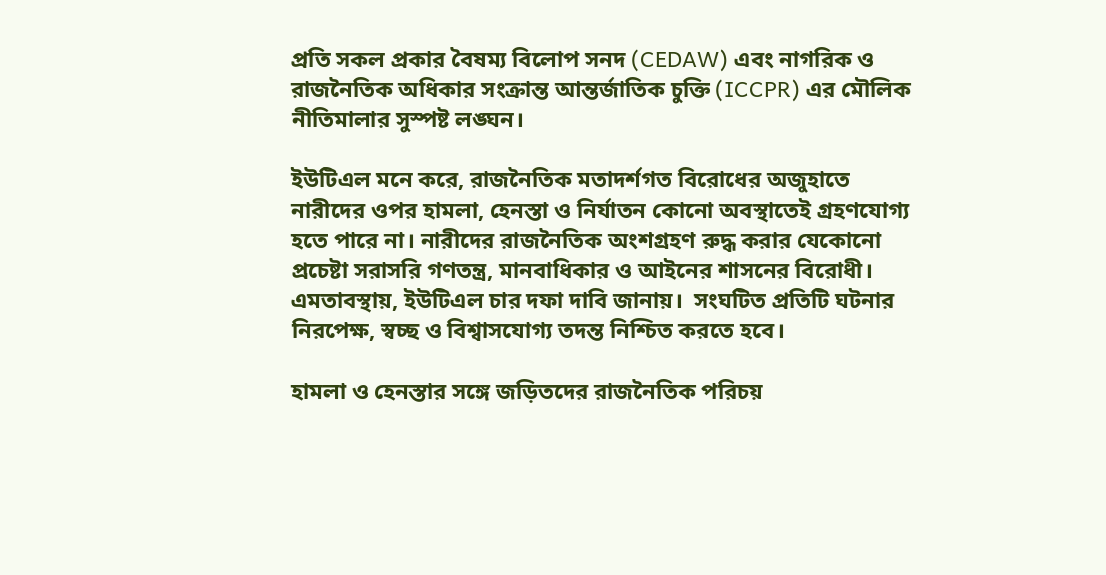প্রতি সকল প্রকার বৈষম্য বিলোপ সনদ (CEDAW) এবং নাগরিক ও রাজনৈতিক অধিকার সংক্রান্ত আন্তর্জাতিক চুক্তি (ICCPR) এর মৌলিক নীতিমালার সুস্পষ্ট লঙ্ঘন।

ইউটিএল মনে করে, রাজনৈতিক মতাদর্শগত বিরোধের অজুহাতে নারীদের ওপর হামলা, হেনস্তা ও নির্যাতন কোনো অবস্থাতেই গ্রহণযোগ্য হতে পারে না। নারীদের রাজনৈতিক অংশগ্রহণ রুদ্ধ করার যেকোনো প্রচেষ্টা সরাসরি গণতন্ত্র, মানবাধিকার ও আইনের শাসনের বিরোধী। এমতাবস্থায়, ইউটিএল চার দফা দাবি জানায়।  সংঘটিত প্রতিটি ঘটনার নিরপেক্ষ, স্বচ্ছ ও বিশ্বাসযোগ্য তদন্ত নিশ্চিত করতে হবে।

হামলা ও হেনস্তার সঙ্গে জড়িতদের রাজনৈতিক পরিচয়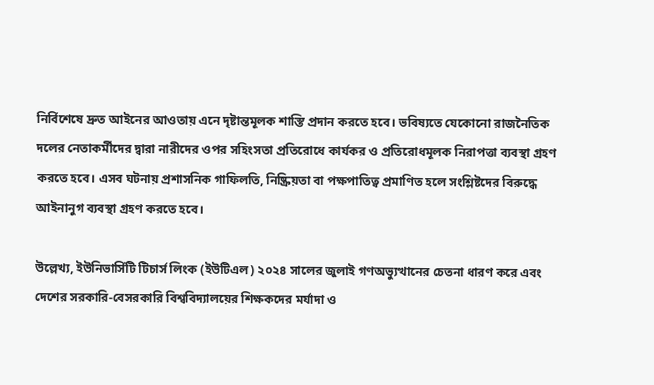নির্বিশেষে দ্রুত আইনের আওতায় এনে দৃষ্টান্তমূলক শাস্তি প্রদান করতে হবে। ভবিষ্যতে যেকোনো রাজনৈতিক দলের নেতাকর্মীদের দ্বারা নারীদের ওপর সহিংসতা প্রতিরোধে কার্যকর ও প্রতিরোধমূলক নিরাপত্তা ব্যবস্থা গ্রহণ করতে হবে। এসব ঘটনায় প্রশাসনিক গাফিলতি, নিষ্ক্রিয়তা বা পক্ষপাতিত্ব প্রমাণিত হলে সংশ্লিষ্টদের বিরুদ্ধে আইনানুগ ব্যবস্থা গ্রহণ করতে হবে।

উল্লেখ্য, ইউনিভার্সিটি টিচার্স লিংক (ইউটিএল) ২০২৪ সালের জুলাই গণঅভ্যুত্থানের চেতনা ধারণ করে এবং দেশের সরকারি-বেসরকারি বিশ্ববিদ্যালয়ের শিক্ষকদের মর্যাদা ও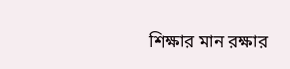শিক্ষার মান রক্ষার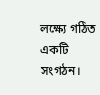লক্ষ্যে গঠিত একটি সংগঠন।